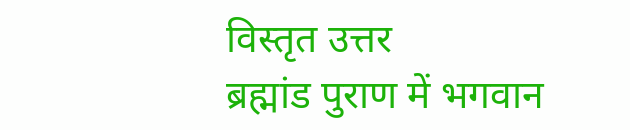विस्तृत उत्तर
ब्रह्मांड पुराण में भगवान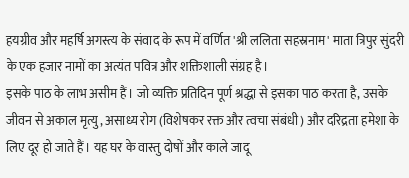हयग्रीव और महर्षि अगस्त्य के संवाद के रूप में वर्णित 'श्री ललिता सहस्रनाम' माता त्रिपुर सुंदरी के एक हजार नामों का अत्यंत पवित्र और शक्तिशाली संग्रह है।
इसके पाठ के लाभ असीम हैं। जो व्यक्ति प्रतिदिन पूर्ण श्रद्धा से इसका पाठ करता है, उसके जीवन से अकाल मृत्यु, असाध्य रोग (विशेषकर रक्त और त्वचा संबंधी) और दरिद्रता हमेशा के लिए दूर हो जाते हैं। यह घर के वास्तु दोषों और काले जादू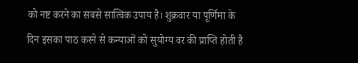को नष्ट करने का सबसे सात्विक उपाय है। शुक्रवार या पूर्णिमा के दिन इसका पाठ करने से कन्याओं को सुयोग्य वर की प्राप्ति होती है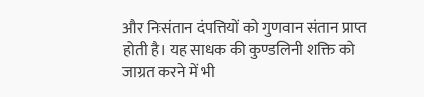और निःसंतान दंपत्तियों को गुणवान संतान प्राप्त होती है। यह साधक की कुण्डलिनी शक्ति को जाग्रत करने में भी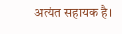अत्यंत सहायक है।